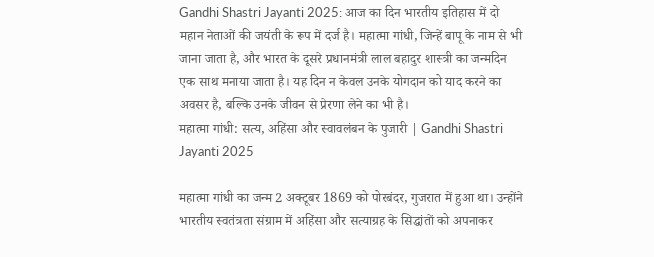Gandhi Shastri Jayanti 2025: आज का दिन भारतीय इतिहास में दो महान नेताओं की जयंती के रूप में दर्ज है। महात्मा गांधी, जिन्हें बापू के नाम से भी जाना जाता है, और भारत के दूसरे प्रधानमंत्री लाल बहादुर शास्त्री का जन्मदिन एक साथ मनाया जाता है। यह दिन न केवल उनके योगदान को याद करने का अवसर है, बल्कि उनके जीवन से प्रेरणा लेने का भी है।
महात्मा गांधी: सत्य, अहिंसा और स्वावलंबन के पुजारी | Gandhi Shastri Jayanti 2025

महात्मा गांधी का जन्म 2 अक्टूबर 1869 को पोरबंदर, गुजरात में हुआ था। उन्होंने भारतीय स्वतंत्रता संग्राम में अहिंसा और सत्याग्रह के सिद्धांतों को अपनाकर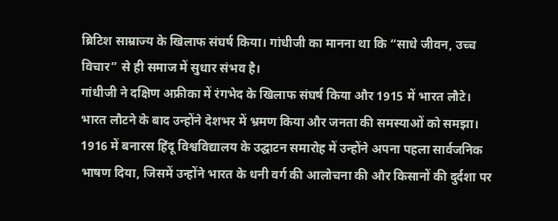ब्रिटिश साम्राज्य के खिलाफ संघर्ष किया। गांधीजी का मानना था कि “साधे जीवन, उच्च विचार” से ही समाज में सुधार संभव है।
गांधीजी ने दक्षिण अफ्रीका में रंगभेद के खिलाफ संघर्ष किया और 1915 में भारत लौटे। भारत लौटने के बाद उन्होंने देशभर में भ्रमण किया और जनता की समस्याओं को समझा। 1916 में बनारस हिंदू विश्वविद्यालय के उद्घाटन समारोह में उन्होंने अपना पहला सार्वजनिक भाषण दिया, जिसमें उन्होंने भारत के धनी वर्ग की आलोचना की और किसानों की दुर्दशा पर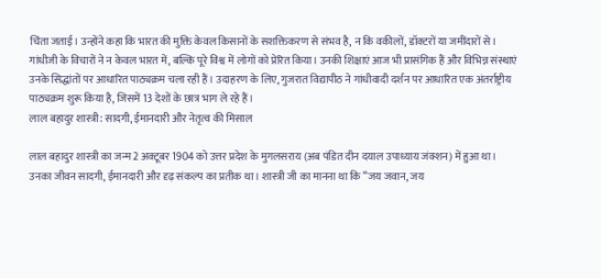चिंता जताई। उन्होंने कहा कि भारत की मुक्ति केवल किसानों के सशक्तिकरण से संभव है, न कि वकीलों, डॉक्टरों या जमींदारों से।
गांधीजी के विचारों ने न केवल भारत में, बल्कि पूरे विश्व में लोगों को प्रेरित किया। उनकी शिक्षाएं आज भी प्रासंगिक हैं और विभिन्न संस्थाएं उनके सिद्धांतों पर आधारित पाठ्यक्रम चला रही हैं। उदाहरण के लिए, गुजरात विद्यापीठ ने गांधीवादी दर्शन पर आधारित एक अंतर्राष्ट्रीय पाठ्यक्रम शुरू किया है, जिसमें 13 देशों के छात्र भाग ले रहे हैं।
लाल बहादुर शास्त्री: सादगी, ईमानदारी और नेतृत्व की मिसाल

लाल बहादुर शास्त्री का जन्म 2 अक्टूबर 1904 को उत्तर प्रदेश के मुगलसराय (अब पंडित दीन दयाल उपाध्याय जंक्शन) में हुआ था। उनका जीवन सादगी, ईमानदारी और दृढ़ संकल्प का प्रतीक था। शास्त्री जी का मानना था कि “जय जवान, जय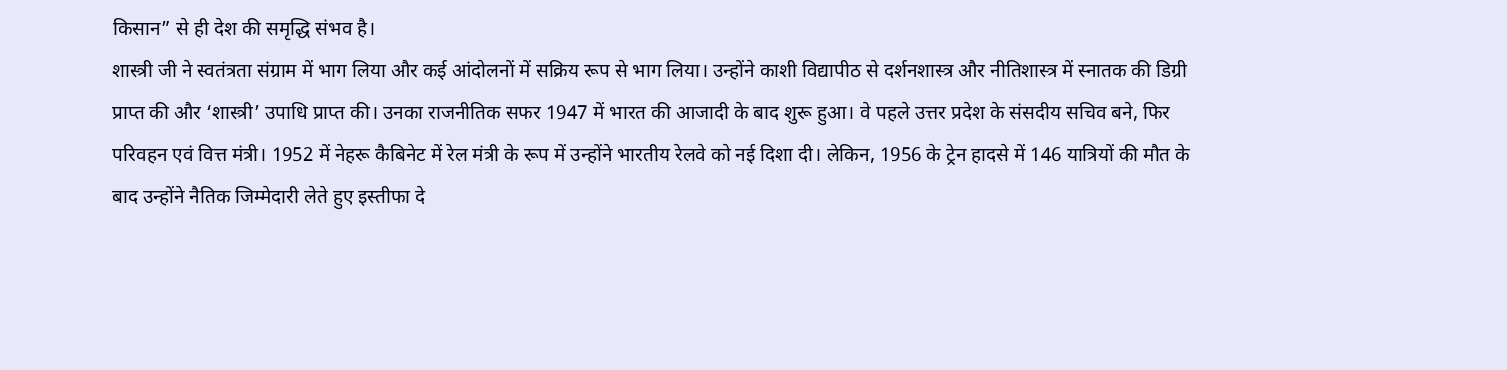किसान” से ही देश की समृद्धि संभव है।
शास्त्री जी ने स्वतंत्रता संग्राम में भाग लिया और कई आंदोलनों में सक्रिय रूप से भाग लिया। उन्होंने काशी विद्यापीठ से दर्शनशास्त्र और नीतिशास्त्र में स्नातक की डिग्री प्राप्त की और ‘शास्त्री’ उपाधि प्राप्त की। उनका राजनीतिक सफर 1947 में भारत की आजादी के बाद शुरू हुआ। वे पहले उत्तर प्रदेश के संसदीय सचिव बने, फिर परिवहन एवं वित्त मंत्री। 1952 में नेहरू कैबिनेट में रेल मंत्री के रूप में उन्होंने भारतीय रेलवे को नई दिशा दी। लेकिन, 1956 के ट्रेन हादसे में 146 यात्रियों की मौत के बाद उन्होंने नैतिक जिम्मेदारी लेते हुए इस्तीफा दे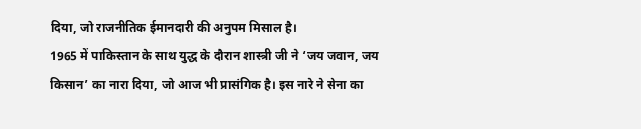दिया, जो राजनीतिक ईमानदारी की अनुपम मिसाल है।
1965 में पाकिस्तान के साथ युद्ध के दौरान शास्त्री जी ने ‘जय जवान, जय किसान’ का नारा दिया, जो आज भी प्रासंगिक है। इस नारे ने सेना का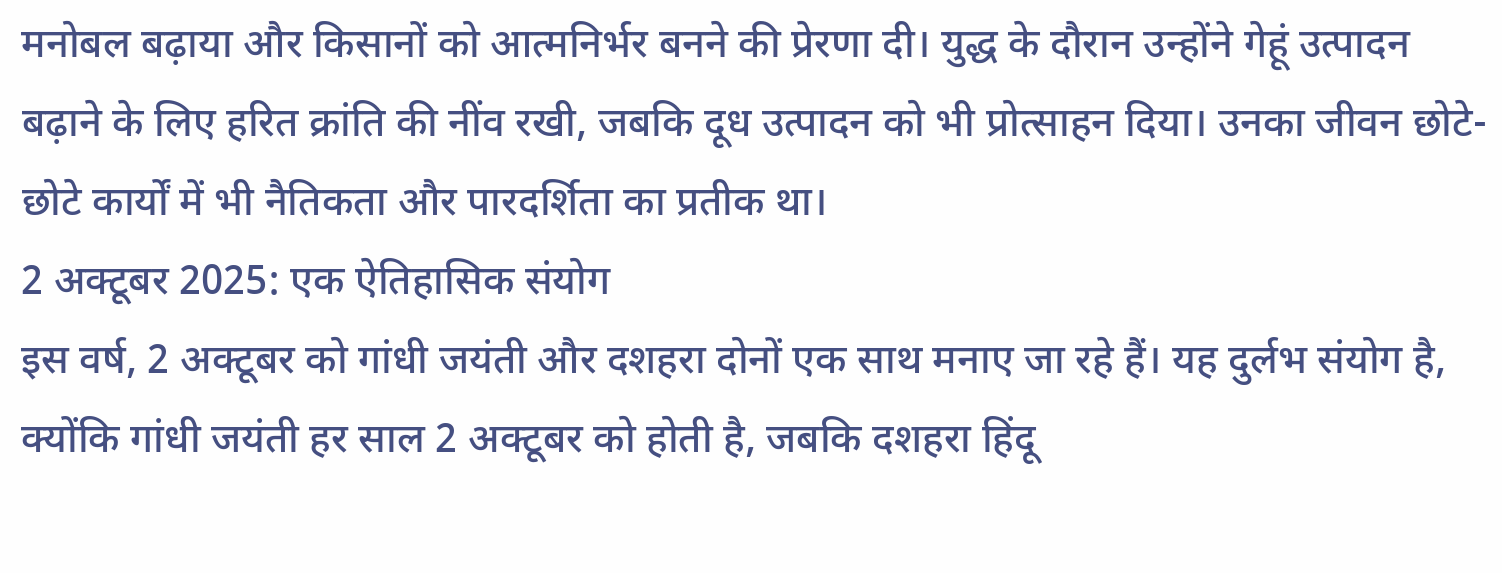मनोबल बढ़ाया और किसानों को आत्मनिर्भर बनने की प्रेरणा दी। युद्ध के दौरान उन्होंने गेहूं उत्पादन बढ़ाने के लिए हरित क्रांति की नींव रखी, जबकि दूध उत्पादन को भी प्रोत्साहन दिया। उनका जीवन छोटे-छोटे कार्यों में भी नैतिकता और पारदर्शिता का प्रतीक था।
2 अक्टूबर 2025: एक ऐतिहासिक संयोग
इस वर्ष, 2 अक्टूबर को गांधी जयंती और दशहरा दोनों एक साथ मनाए जा रहे हैं। यह दुर्लभ संयोग है, क्योंकि गांधी जयंती हर साल 2 अक्टूबर को होती है, जबकि दशहरा हिंदू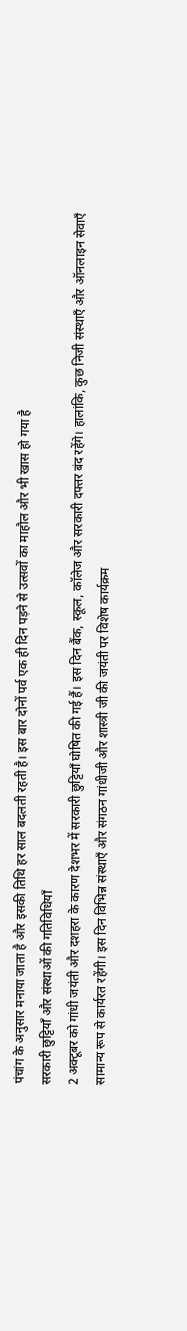पंचांग के अनुसार मनाया जाता है और इसकी तिथि हर साल बदलती रहती है। इस बार दोनों पर्व एक ही दिन पड़ने से उत्सवों का माहौल और भी खास हो गया है
सरकारी छुट्टियाँ और संस्थाओं की गतिविधियाँ
2 अक्टूबर को गांधी जयंती और दशहरा के कारण देशभर में सरकारी छुट्टियाँ घोषित की गई हैं। इस दिन बैंक, स्कूल, कॉलेज और सरकारी दफ्तर बंद रहेंगे। हालांकि, कुछ निजी संस्थाएँ और ऑनलाइन सेवाएँ सामान्य रूप से कार्यरत रहेंगी। इस दिन विभिन्न संस्थाएँ और संगठन गांधीजी और शास्त्री जी की जयंती पर विशेष कार्यक्रम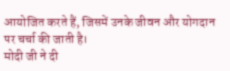आयोजित करते हैं, जिसमें उनके जीवन और योगदान पर चर्चा की जाती है।
मोदी जी ने दी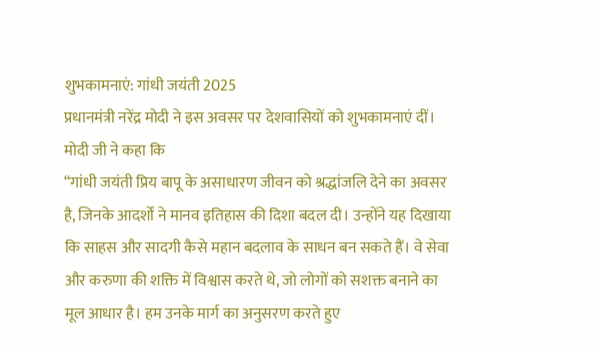शुभकामनाएं: गांधी जयंती 2025
प्रधानमंत्री नरेंद्र मोदी ने इस अवसर पर देशवासियों को शुभकामनाएं दीं। मोदी जी ने कहा कि
“गांधी जयंती प्रिय बापू के असाधारण जीवन को श्रद्धांजलि देने का अवसर है, जिनके आदर्शों ने मानव इतिहास की दिशा बदल दी। उन्होंने यह दिखाया कि साहस और सादगी कैसे महान बदलाव के साधन बन सकते हैं। वे सेवा और करुणा की शक्ति में विश्वास करते थे, जो लोगों को सशक्त बनाने का मूल आधार है। हम उनके मार्ग का अनुसरण करते हुए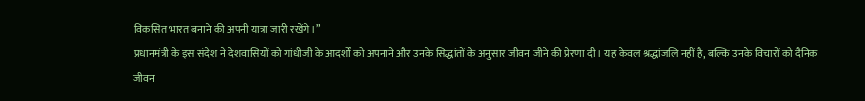विकसित भारत बनाने की अपनी यात्रा जारी रखेंगे।”
प्रधानमंत्री के इस संदेश ने देशवासियों को गांधीजी के आदर्शों को अपनाने और उनके सिद्धांतों के अनुसार जीवन जीने की प्रेरणा दी। यह केवल श्रद्धांजलि नहीं है, बल्कि उनके विचारों को दैनिक जीवन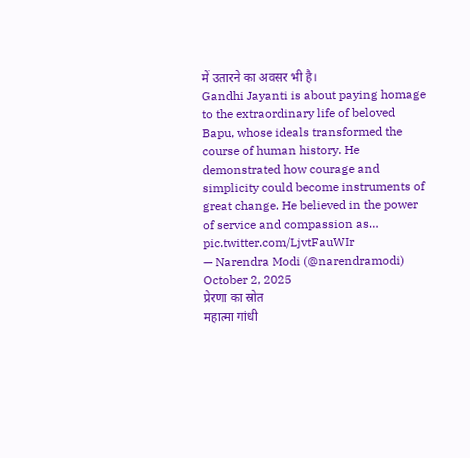में उतारने का अवसर भी है।
Gandhi Jayanti is about paying homage to the extraordinary life of beloved Bapu, whose ideals transformed the course of human history. He demonstrated how courage and simplicity could become instruments of great change. He believed in the power of service and compassion as… pic.twitter.com/LjvtFauWIr
— Narendra Modi (@narendramodi) October 2, 2025
प्रेरणा का स्रोत
महात्मा गांधी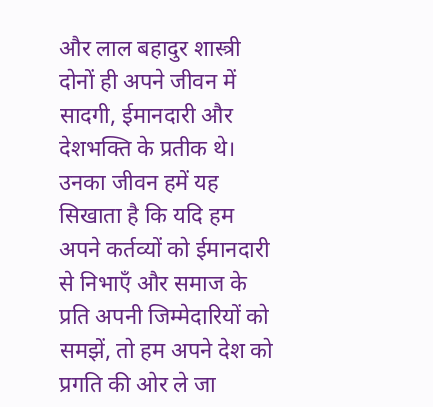और लाल बहादुर शास्त्री दोनों ही अपने जीवन में सादगी, ईमानदारी और देशभक्ति के प्रतीक थे। उनका जीवन हमें यह सिखाता है कि यदि हम अपने कर्तव्यों को ईमानदारी से निभाएँ और समाज के प्रति अपनी जिम्मेदारियों को समझें, तो हम अपने देश को प्रगति की ओर ले जा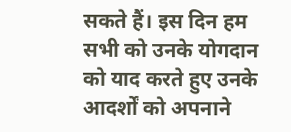सकते हैं। इस दिन हम सभी को उनके योगदान को याद करते हुए उनके आदर्शों को अपनाने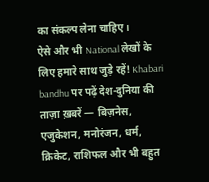का संकल्प लेना चाहिए।
ऐसे और भी National लेखों के लिए हमारे साथ जुड़े रहें! Khabari bandhu पर पढ़ें देश-दुनिया की ताज़ा ख़बरें — बिज़नेस, एजुकेशन, मनोरंजन, धर्म, क्रिकेट, राशिफल और भी बहुत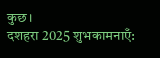कुछ।
दशहरा 2025 शुभकामनाएँ: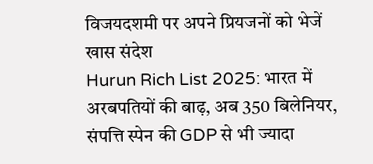विजयदशमी पर अपने प्रियजनों को भेजें खास संदेश
Hurun Rich List 2025: भारत में अरबपतियों की बाढ़, अब 350 बिलेनियर, संपत्ति स्पेन की GDP से भी ज्यादा